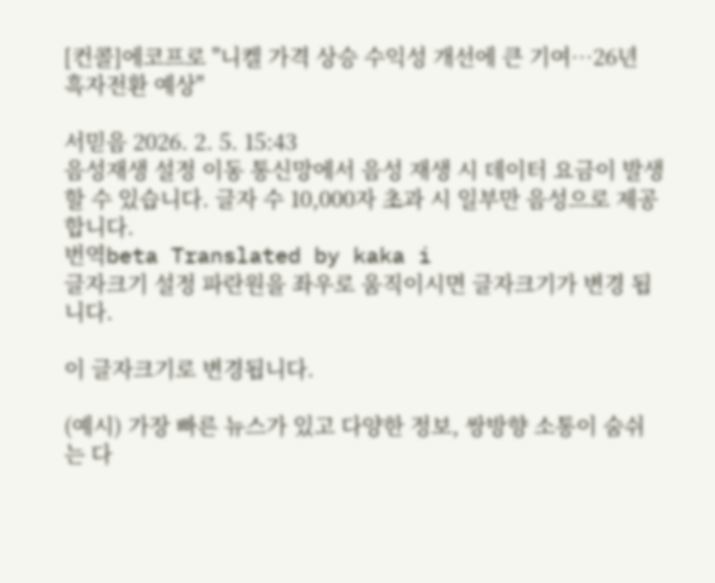[컨콜]에코프로 "니켈 가격 상승 수익성 개선에 큰 기여…26년 흑자전환 예상"

서믿음 2026. 2. 5. 15:43
음성재생 설정 이동 통신망에서 음성 재생 시 데이터 요금이 발생할 수 있습니다. 글자 수 10,000자 초과 시 일부만 음성으로 제공합니다.
번역beta Translated by kaka i
글자크기 설정 파란원을 좌우로 움직이시면 글자크기가 변경 됩니다.

이 글자크기로 변경됩니다.

(예시) 가장 빠른 뉴스가 있고 다양한 정보, 쌍방향 소통이 숨쉬는 다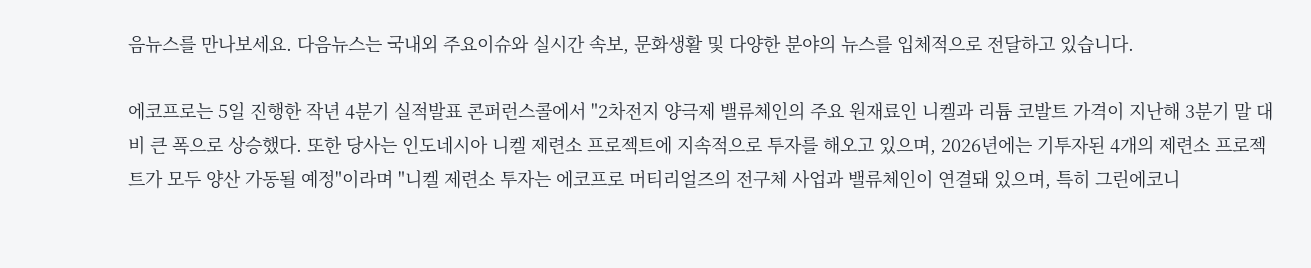음뉴스를 만나보세요. 다음뉴스는 국내외 주요이슈와 실시간 속보, 문화생활 및 다양한 분야의 뉴스를 입체적으로 전달하고 있습니다.

에코프로는 5일 진행한 작년 4분기 실적발표 콘퍼런스콜에서 "2차전지 양극제 밸류체인의 주요 원재료인 니켈과 리튬 코발트 가격이 지난해 3분기 말 대비 큰 폭으로 상승했다. 또한 당사는 인도네시아 니켈 제련소 프로젝트에 지속적으로 투자를 해오고 있으며, 2026년에는 기투자된 4개의 제련소 프로젝트가 모두 양산 가동될 예정"이라며 "니켈 제련소 투자는 에코프로 머티리얼즈의 전구체 사업과 밸류체인이 연결돼 있으며, 특히 그린에코니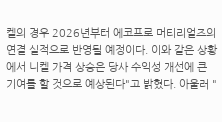켈의 경우 2026년부터 에코프로 머티리얼즈의 연결 실적으로 반영될 예정이다. 이와 같은 상황에서 니켈 가격 상승은 당사 수익성 개선에 큰 기여를 할 것으로 예상된다"고 밝혔다. 아울러 "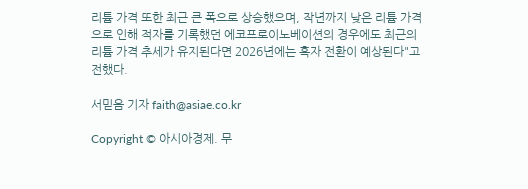리튬 가격 또한 최근 큰 폭으로 상승했으며, 작년까지 낮은 리튬 가격으로 인해 적자를 기록했던 에코프로이노베이션의 경우에도 최근의 리튬 가격 추세가 유지된다면 2026년에는 흑자 전환이 예상된다"고 전했다.

서믿음 기자 faith@asiae.co.kr

Copyright © 아시아경제. 무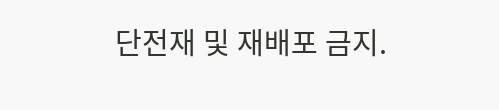단전재 및 재배포 금지.